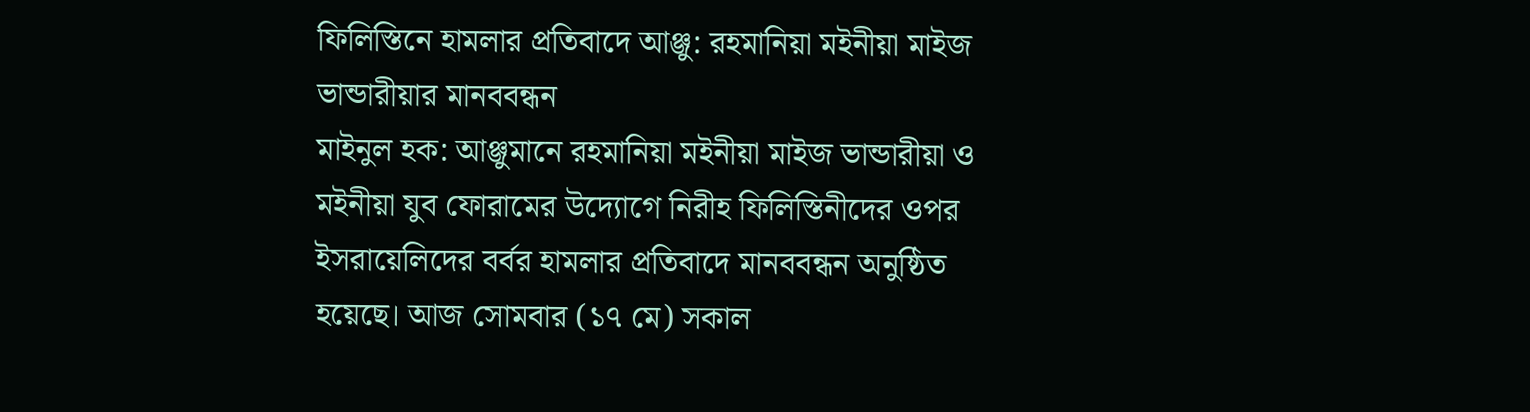ফিলিস্তিনে হামলার প্রতিবাদে আঞ্জু: রহমানিয়া মইনীয়া মাইজ ভান্ডারীয়ার মানববন্ধন
মাইনুল হক: আঞ্জুমানে রহমানিয়া মইনীয়া মাইজ ভান্ডারীয়া ও মইনীয়া যুব ফোরামের উদ্যোগে নিরীহ ফিলিস্তিনীদের ওপর ইসরায়েলিদের বর্বর হামলার প্রতিবাদে মানববন্ধন অনুষ্ঠিত হয়েছে। আজ সোমবার (১৭ মে) সকাল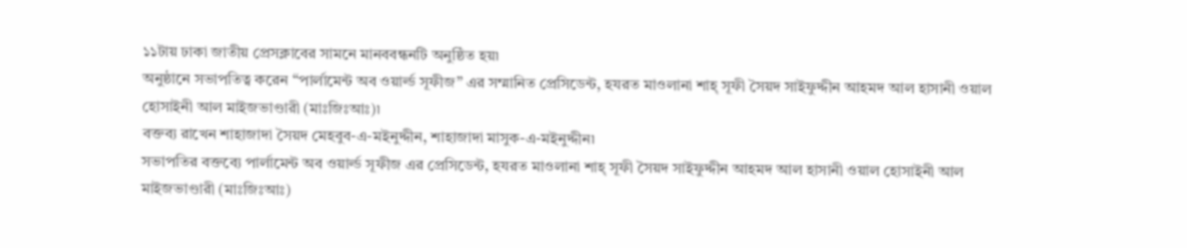১১টায় ঢাকা জাতীয় প্রেসক্লাবের সামনে মানববন্ধনটি অনুষ্ঠিত হয়৷
অনুষ্ঠানে সভাপতিত্ব করেন “পার্লামেন্ট অব ওয়ার্ল্ড সূফীজ” এর সম্মানিত প্রেসিডেন্ট, হযরত মাওলানা শাহ্ সূফী সৈয়দ সাইফুদ্দীন আহমদ আল হাসানী ওয়াল হোসাইনী আল মাইজভাণ্ডারী (মাঃজিঃআঃ)৷
বক্তব্য রাখেন শাহাজাদা সৈয়দ মেহবুব-এ-মইনুদ্দীন, শাহাজাদা মাসুক-এ-মইনুদ্দীন৷
সভাপতির বক্তব্যে পার্লামেন্ট অব ওয়ার্ল্ড সূফীজ এর প্রেসিডেন্ট, হযরত মাওলানা শাহ্ সূফী সৈয়দ সাইফুদ্দীন আহমদ আল হাসানী ওয়াল হোসাইনী আল মাইজভাণ্ডারী (মাঃজিঃআঃ)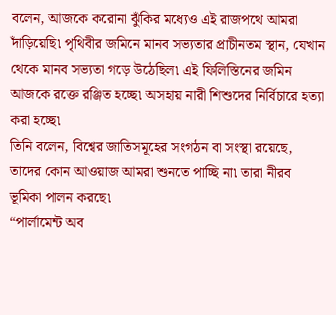বলেন, আজকে করোনা ঝুঁকির মধ্যেও এই রাজপথে আমরা দাঁড়িয়েছি৷ পৃথিবীর জমিনে মানব সভ্যতার প্রাচীনতম স্থান, যেখান থেকে মানব সভ্যতা গড়ে উঠেছিল৷ এই ফিলিস্তিনের জমিন আজকে রক্তে রঞ্জিত হচ্ছে৷ অসহায় নারী শিশুদের নির্বিচারে হত্যা করা হচ্ছে৷
তিনি বলেন, বিশ্বের জাতিসমূহের সংগঠন বা সংস্থা রয়েছে, তাদের কোন আওয়াজ আমরা শুনতে পাচ্ছি না৷ তারা নীরব ভূমিকা পালন করছে৷
“পার্লামেন্ট অব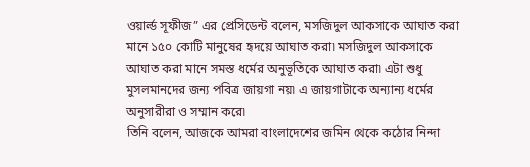ওয়ার্ল্ড সূফীজ” এর প্রেসিডেন্ট বলেন, মসজিদুল আকসাকে আঘাত করা মানে ১৫০ কোটি মানুষের হৃদয়ে আঘাত করা৷ মসজিদুল আকসাকে আঘাত করা মানে সমস্ত ধর্মের অনুভূতিকে আঘাত করা৷ এটা শুধু মুসলমানদের জন্য পবিত্র জায়গা নয়৷ এ জায়গাটাকে অন্যান্য ধর্মের অনুসারীরা ও সম্মান করে৷
তিনি বলেন, আজকে আমরা বাংলাদেশের জমিন থেকে কঠোর নিন্দা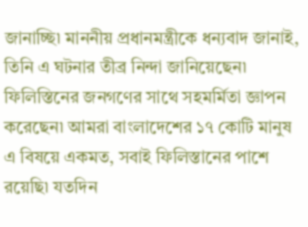জানাচ্ছি৷ মাননীয় প্রধানমন্ত্রীকে ধন্যবাদ জানাই, তিনি এ ঘটনার তীব্র নিন্দা জানিয়েছেন৷ ফিলিস্তিনের জনগণের সাথে সহমর্মিতা জ্ঞাপন করেছেন৷ আমরা বাংলাদেশের ১৭ কোটি মানুষ এ বিষয়ে একমত, সবাই ফিলিস্তানের পাশে রয়েছি৷ যতদিন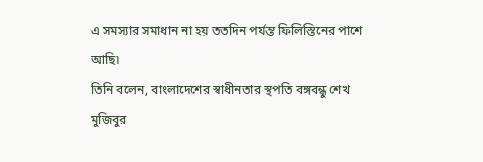এ সমস্যার সমাধান না হয় ততদিন পর্যন্ত ফিলিস্তিনের পাশে আছি৷
তিনি বলেন, বাংলাদেশের স্বাধীনতার স্থপতি বঙ্গবন্ধু শেখ মুজিবুর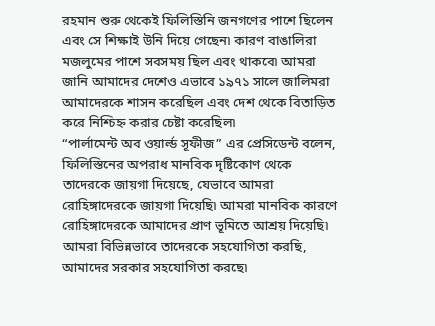রহমান শুরু থেকেই ফিলিস্তিনি জনগণের পাশে ছিলেন এবং সে শিক্ষাই উনি দিয়ে গেছেন৷ কারণ বাঙালিরা মজলুমের পাশে সবসময় ছিল এবং থাকবে৷ আমরা জানি আমাদের দেশেও এভাবে ১৯৭১ সালে জালিমরা আমাদেরকে শাসন করেছিল এবং দেশ থেকে বিতাড়িত করে নিশ্চিহ্ন করার চেষ্টা করেছিল৷
“পার্লামেন্ট অব ওয়ার্ল্ড সূফীজ” এর প্রেসিডেন্ট বলেন, ফিলিস্তিনের অপরাধ মানবিক দৃষ্টিকোণ থেকে তাদেরকে জায়গা দিয়েছে, যেভাবে আমরা রোহিঙ্গাদেরকে জায়গা দিয়েছি৷ আমরা মানবিক কারণে রোহিঙ্গাদেরকে আমাদের প্রাণ ভূমিতে আশ্রয় দিয়েছি৷ আমরা বিভিন্নভাবে তাদেরকে সহযোগিতা করছি, আমাদের সরকার সহযোগিতা করছে৷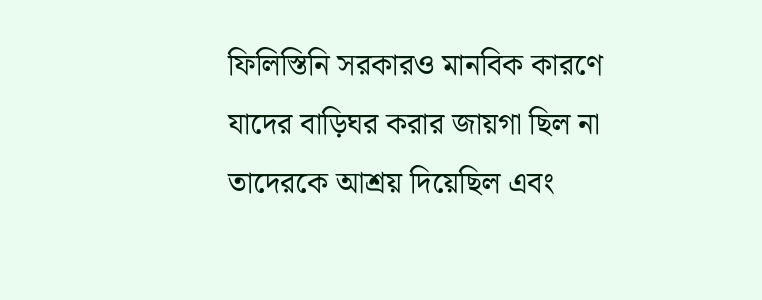ফিলিস্তিনি সরকারও মানবিক কারণে যাদের বাড়িঘর করার জায়গা ছিল না তাদেরকে আশ্রয় দিয়েছিল এবং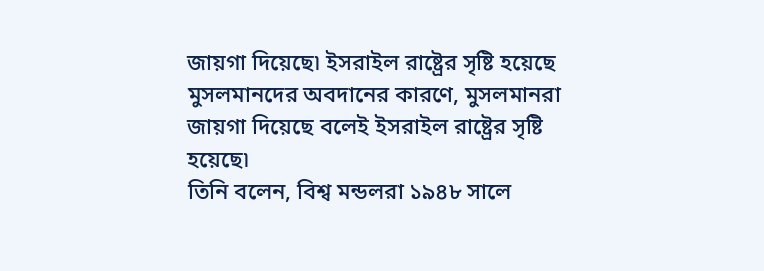জায়গা দিয়েছে৷ ইসরাইল রাষ্ট্রের সৃষ্টি হয়েছে মুসলমানদের অবদানের কারণে, মুসলমানরা জায়গা দিয়েছে বলেই ইসরাইল রাষ্ট্রের সৃষ্টি হয়েছে৷
তিনি বলেন, বিশ্ব মন্ডলরা ১৯৪৮ সালে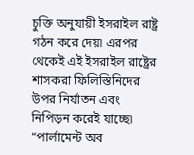চুক্তি অনুযায়ী ইসরাইল রাষ্ট্র গঠন করে দেয়৷ এরপর থেকেই এই ইসরাইল রাষ্ট্রের শাসকরা ফিলিস্তিনিদের উপর নির্যাতন এবং নিপিড়ন করেই যাচ্ছে৷
“পার্লামেন্ট অব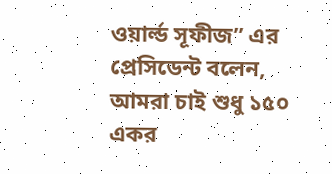ওয়ার্ল্ড সূফীজ” এর প্রেসিডেন্ট বলেন, আমরা চাই শুধু ১৫০ একর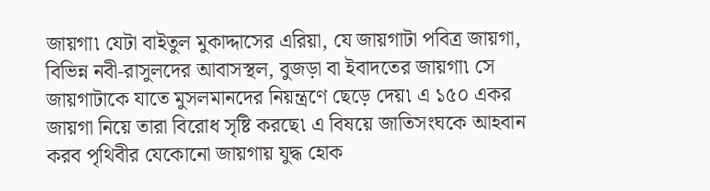জায়গা৷ যেটা বাইতুল মুকাদ্দাসের এরিয়া, যে জায়গাটা পবিত্র জায়গা, বিভিন্ন নবী-রাসুলদের আবাসস্থল, বুজড়া বা ইবাদতের জায়গা৷ সে জায়গাটাকে যাতে মুসলমানদের নিয়ন্ত্রণে ছেড়ে দেয়৷ এ ১৫০ একর জায়গা নিয়ে তারা বিরোধ সৃষ্টি করছে৷ এ বিষয়ে জাতিসংঘকে আহবান করব পৃথিবীর যেকোনো জায়গায় যুদ্ধ হোক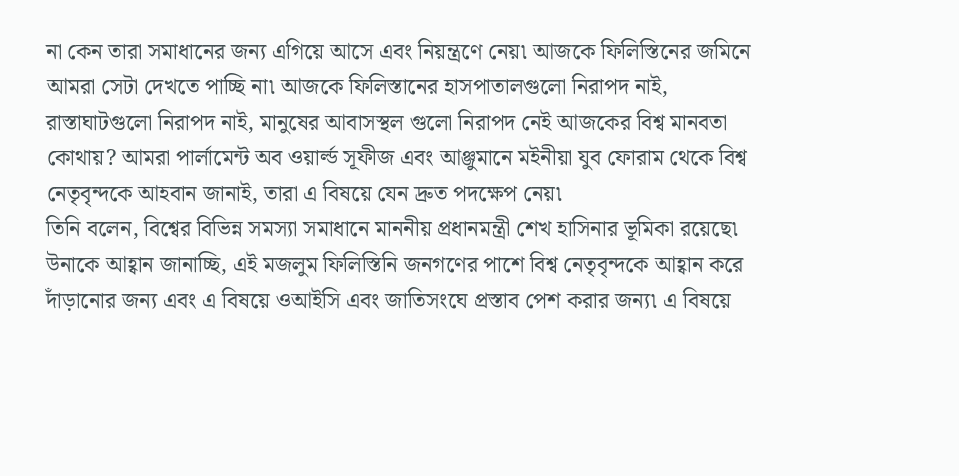না কেন তারা সমাধানের জন্য এগিয়ে আসে এবং নিয়ন্ত্রণে নেয়৷ আজকে ফিলিস্তিনের জমিনে আমরা সেটা দেখতে পাচ্ছি না৷ আজকে ফিলিস্তানের হাসপাতালগুলো নিরাপদ নাই, রাস্তাঘাটগুলো নিরাপদ নাই, মানুষের আবাসস্থল গুলো নিরাপদ নেই আজকের বিশ্ব মানবতা কোথায়? আমরা পার্লামেন্ট অব ওয়ার্ল্ড সূফীজ এবং আঞ্জুমানে মইনীয়া যুব ফোরাম থেকে বিশ্ব নেতৃবৃন্দকে আহবান জানাই, তারা এ বিষয়ে যেন দ্রুত পদক্ষেপ নেয়৷
তিনি বলেন, বিশ্বের বিভিন্ন সমস্যা সমাধানে মাননীয় প্রধানমন্ত্রী শেখ হাসিনার ভূমিকা রয়েছে৷ উনাকে আহ্বান জানাচ্ছি, এই মজলুম ফিলিস্তিনি জনগণের পাশে বিশ্ব নেতৃবৃন্দকে আহ্বান করে দাঁড়ানোর জন্য এবং এ বিষয়ে ওআইসি এবং জাতিসংঘে প্রস্তাব পেশ করার জন্য৷ এ বিষয়ে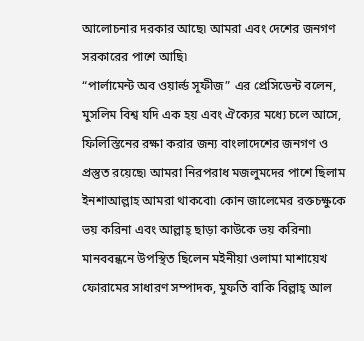আলোচনার দরকার আছে৷ আমরা এবং দেশের জনগণ সরকারের পাশে আছি৷
“পার্লামেন্ট অব ওয়ার্ল্ড সূফীজ” এর প্রেসিডেন্ট বলেন, মুসলিম বিশ্ব যদি এক হয় এবং ঐক্যের মধ্যে চলে আসে, ফিলিস্তিনের রক্ষা করার জন্য বাংলাদেশের জনগণ ও প্রস্তুত রয়েছে৷ আমরা নিরপরাধ মজলুমদের পাশে ছিলাম ইনশাআল্লাহ আমরা থাকবো৷ কোন জালেমের রক্তচক্ষুকে ভয় করিনা এবং আল্লাহ্ ছাড়া কাউকে ভয় করিনা৷
মানববন্ধনে উপস্থিত ছিলেন মইনীয়া ওলামা মাশায়েখ ফোরামের সাধারণ সম্পাদক, মুফতি বাকি বিল্লাহ্ আল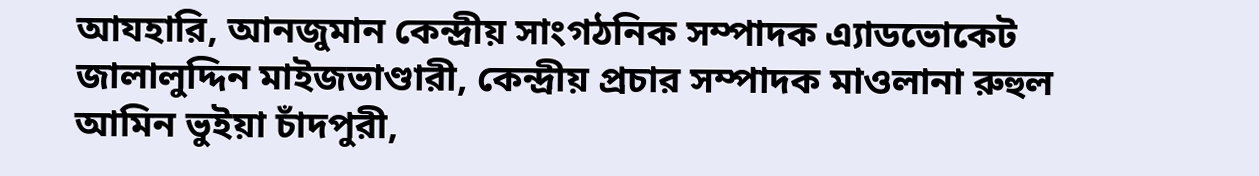আযহারি, আনজুমান কেন্দ্রীয় সাংগঠনিক সম্পাদক এ্যাডভোকেট জালালুদ্দিন মাইজভাণ্ডারী, কেন্দ্রীয় প্রচার সম্পাদক মাওলানা রুহুল আমিন ভুইয়া চাঁদপুরী,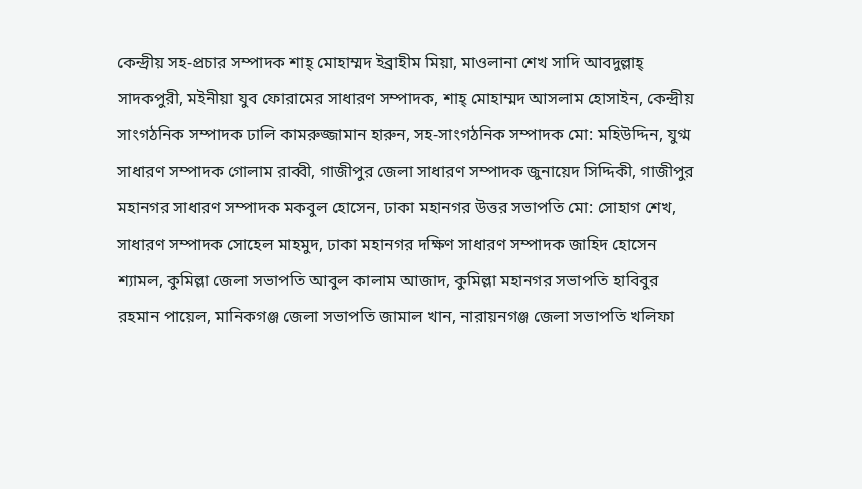কেন্দ্রীয় সহ-প্রচার সম্পাদক শাহ্ মোহাম্মদ ইব্রাহীম মিয়া, মাওলানা শেখ সাদি আবদুল্লাহ্ সাদকপুরী, মইনীয়া যুব ফোরামের সাধারণ সম্পাদক, শাহ্ মোহাম্মদ আসলাম হোসাইন, কেন্দ্রীয় সাংগঠনিক সম্পাদক ঢালি কামরুজ্জামান হারুন, সহ-সাংগঠনিক সম্পাদক মো: মহিউদ্দিন, যুগ্ম সাধারণ সম্পাদক গোলাম রাব্বী, গাজীপুর জেলা সাধারণ সম্পাদক জুনায়েদ সিদ্দিকী, গাজীপুর মহানগর সাধারণ সম্পাদক মকবুল হোসেন, ঢাকা মহানগর উত্তর সভাপতি মো: সোহাগ শেখ, সাধারণ সম্পাদক সোহেল মাহমুদ, ঢাকা মহানগর দক্ষিণ সাধারণ সম্পাদক জাহিদ হোসেন শ্যামল, কুমিল্লা জেলা সভাপতি আবুল কালাম আজাদ, কুমিল্লা মহানগর সভাপতি হাবিবুর রহমান পায়েল, মানিকগঞ্জ জেলা সভাপতি জামাল খান, নারায়নগঞ্জ জেলা সভাপতি খলিফা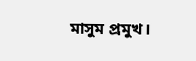মাসুম প্রমুখ।